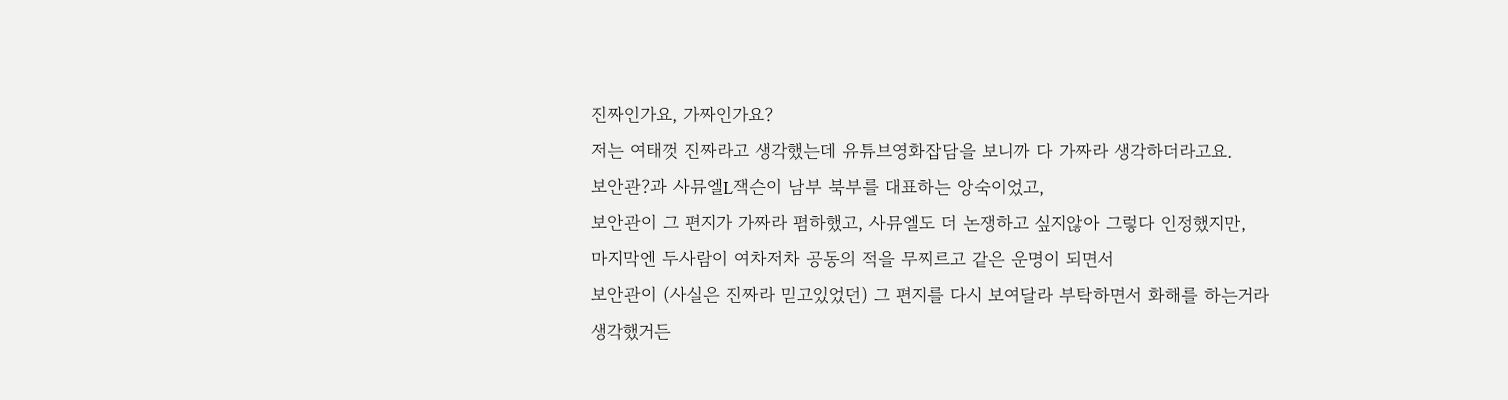진짜인가요, 가짜인가요?
저는 여태껏 진짜라고 생각했는데 유튜브영화잡담을 보니까 다 가짜라 생각하더라고요.
보안관?과 사뮤엘L잭슨이 남부 북부를 대표하는 앙숙이었고,
보안관이 그 편지가 가짜라 폄하했고, 사뮤엘도 더 논쟁하고 싶지않아 그렇다 인정했지만,
마지막엔 두사람이 여차저차 공동의 적을 무찌르고 같은 운명이 되면서
보안관이 (사실은 진짜라 믿고있었던) 그 편지를 다시 보여달라 부탁하면서 화해를 하는거라 생각했거든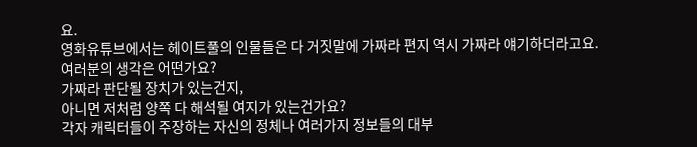요.
영화유튜브에서는 헤이트풀의 인물들은 다 거짓말에 가짜라 편지 역시 가짜라 얘기하더라고요.
여러분의 생각은 어떤가요?
가짜라 판단될 장치가 있는건지,
아니면 저처럼 양쪽 다 해석될 여지가 있는건가요?
각자 캐릭터들이 주장하는 자신의 정체나 여러가지 정보들의 대부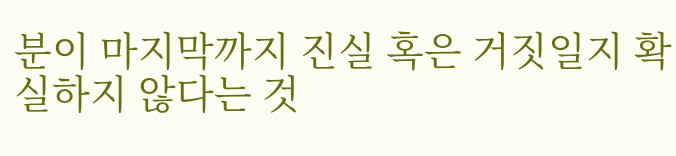분이 마지막까지 진실 혹은 거짓일지 확실하지 않다는 것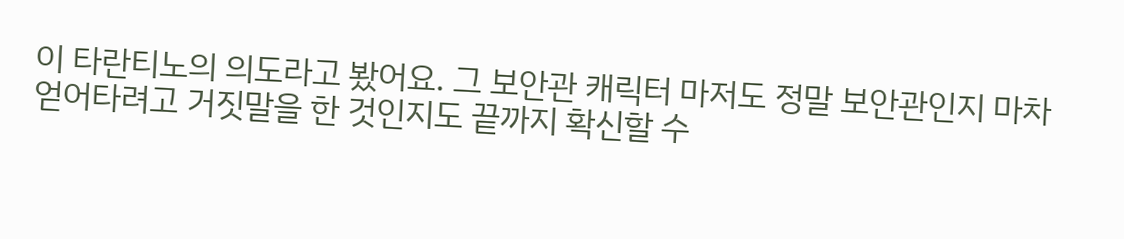이 타란티노의 의도라고 봤어요. 그 보안관 캐릭터 마저도 정말 보안관인지 마차 얻어타려고 거짓말을 한 것인지도 끝까지 확신할 수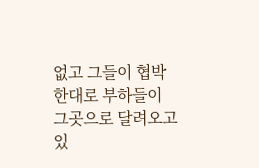없고 그들이 협박한대로 부하들이 그곳으로 달려오고 있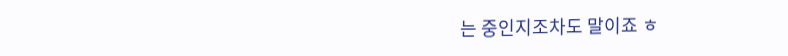는 중인지조차도 말이죠 ㅎ